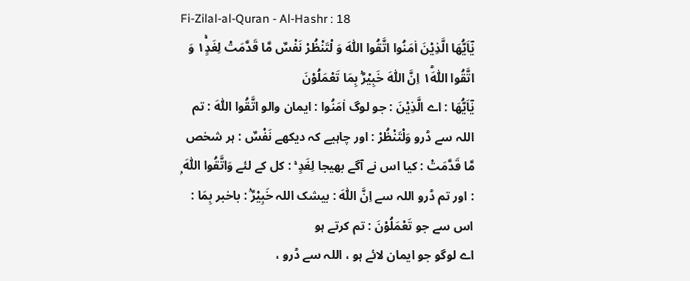Fi-Zilal-al-Quran - Al-Hashr : 18
یٰۤاَیُّهَا الَّذِیْنَ اٰمَنُوا اتَّقُوا اللّٰهَ وَ لْتَنْظُرْ نَفْسٌ مَّا قَدَّمَتْ لِغَدٍ١ۚ وَ اتَّقُوا اللّٰهَ١ؕ اِنَّ اللّٰهَ خَبِیْرٌۢ بِمَا تَعْمَلُوْنَ
يٰٓاَيُّهَا : اے الَّذِيْنَ : جو لوگ اٰمَنُوا : ایمان والو اتَّقُوا اللّٰهَ : تم اللہ سے ڈرو وَلْتَنْظُرْ : اور چاہیے کہ دیکھے نَفْسٌ : ہر شخص مَّا قَدَّمَتْ : کیا اس نے آگے بھیجا لِغَدٍ ۚ : کل کے لئے وَاتَّقُوا اللّٰهَ ۭ : اور تم ڈرو اللہ سے اِنَّ اللّٰهَ : بیشک اللہ خَبِيْرٌۢ : باخبر بِمَا : اس سے جو تَعْمَلُوْنَ : تم کرتے ہو
اے لوگو جو ایمان لائے ہو ، اللہ سے ڈرو ،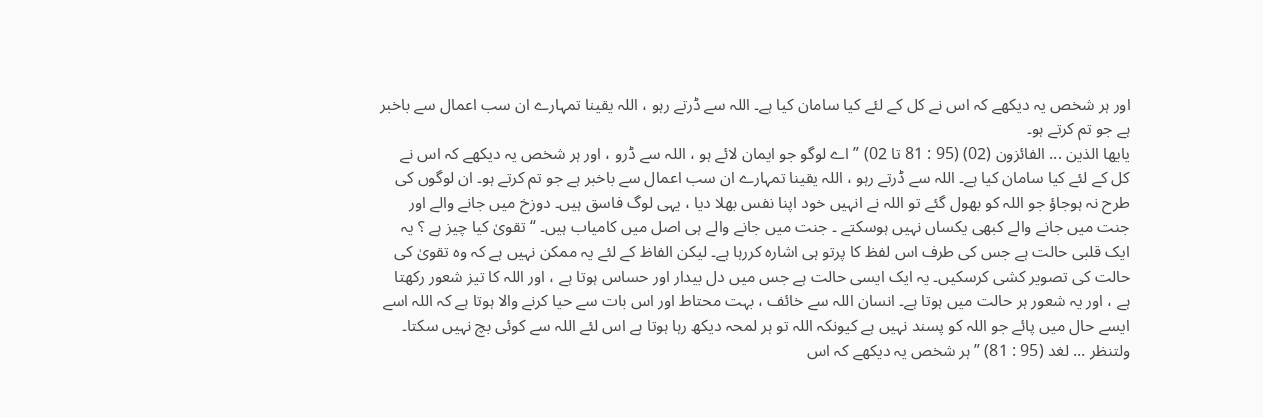اور ہر شخص یہ دیکھے کہ اس نے کل کے لئے کیا سامان کیا ہے۔ اللہ سے ڈرتے رہو ، اللہ یقینا تمہارے ان سب اعمال سے باخبر ہے جو تم کرتے ہو۔
یایھا الذین ... الفائزون (02) (95 : 81 تا 02) ” اے لوگو جو ایمان لائے ہو ، اللہ سے ڈرو ، اور ہر شخص یہ دیکھے کہ اس نے کل کے لئے کیا سامان کیا ہے۔ اللہ سے ڈرتے رہو ، اللہ یقینا تمہارے ان سب اعمال سے باخبر ہے جو تم کرتے ہو۔ ان لوگوں کی طرح نہ ہوجاؤ جو اللہ کو بھول گئے تو اللہ نے انہیں خود اپنا نفس بھلا دیا ، یہی لوگ فاسق ہیں۔ دوزخ میں جانے والے اور جنت میں جانے والے کبھی یکساں نہیں ہوسکتے ۔ جنت میں جانے والے ہی اصل میں کامیاب ہیں۔ “ تقویٰ کیا چیز ہے ؟ یہ ایک قلبی حالت ہے جس کی طرف اس لفظ کا پرتو ہی اشارہ کررہا ہے۔ لیکن الفاظ کے لئے یہ ممکن نہیں ہے کہ وہ تقویٰ کی حالت کی تصویر کشی کرسکیں۔ یہ ایک ایسی حالت ہے جس میں دل بیدار اور حساس ہوتا ہے ، اور اللہ کا تیز شعور رکھتا ہے ، اور یہ شعور ہر حالت میں ہوتا ہے۔ انسان اللہ سے خائف ، بہت محتاط اور اس بات سے حیا کرنے والا ہوتا ہے کہ اللہ اسے ایسے حال میں پائے جو اللہ کو پسند نہیں ہے کیونکہ اللہ تو ہر لمحہ دیکھ رہا ہوتا ہے اس لئے اللہ سے کوئی بچ نہیں سکتا۔ ولتنظر ... لغد (95 : 81) ” ہر شخص یہ دیکھے کہ اس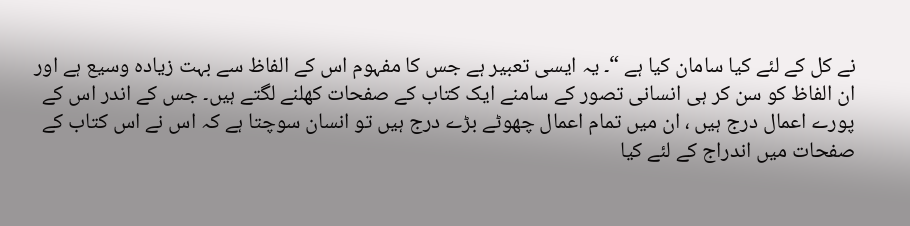نے کل کے لئے کیا سامان کیا ہے “۔ یہ ایسی تعبیر ہے جس کا مفہوم اس کے الفاظ سے بہت زیادہ وسیع ہے اور ان الفاظ کو سن کر ہی انسانی تصور کے سامنے ایک کتاب کے صفحات کھلنے لگتے ہیں۔ جس کے اندر اس کے پورے اعمال درج ہیں ، ان میں تمام اعمال چھوٹے بڑے درج ہیں تو انسان سوچتا ہے کہ اس نے اس کتاب کے صفحات میں اندراج کے لئے کیا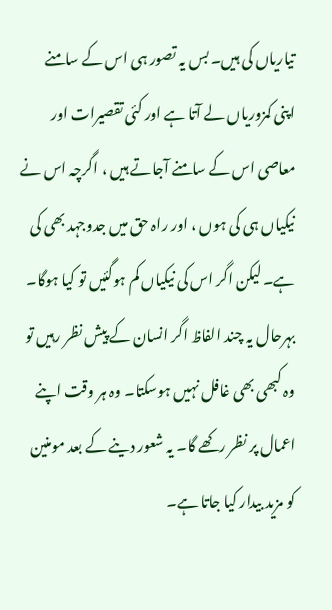تیاریاں کی ہیں۔ بس یہ تصور ہی اس کے سامنے اپنی کمزوریاں لے آتا ہے اور کئی تقصیرات اور معاصی اس کے سامنے آجاتے ہیں ، اگرچہ اس نے نیکیاں ہی کی ہوں ، اور راہ حق میں جدوجہد بھی کی ہے۔ لیکن اگر اس کی نیکیاں کم ہوگئیں تو کیا ہوگا۔ بہرحال یہ چند الفاظ اگر انسان کے پیش نظر رہیں تو وہ کبھی بھی غافل نہیں ہوسکتا۔ وہ ہر وقت اپنے اعمال پر نظر رکھے گا۔ یہ شعور دینے کے بعد مومنین کو مزید بیدار کیا جاتا ہے۔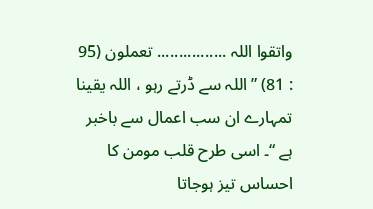واتقوا اللہ ................ تعملون (95 : 81) ” اللہ سے ڈرتے رہو ، اللہ یقینا تمہارے ان سب اعمال سے باخبر ہے “۔ اسی طرح قلب مومن کا احساس تیز ہوجاتا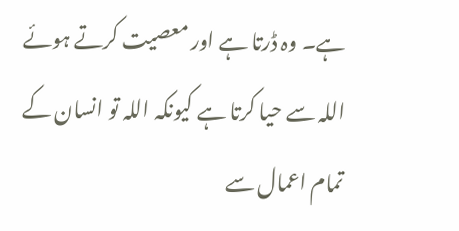ہے۔ وہ ڈرتا ہے اور معصیت کرتے ہوئے اللہ سے حیا کرتا ہے کیونکہ اللہ تو انسان کے تمام اعمال سے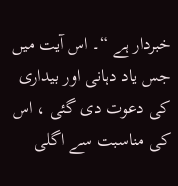خبردار ہے “۔ اس آیت میں جس یاد دہانی اور بیداری کی دعوت دی گئی ، اس کی مناسبت سے اگلی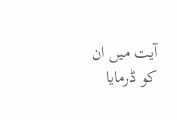آیت میں ان کو ڈرمایا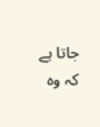جاتا ہے کہ وہ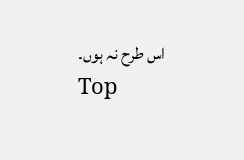اس طرح نہ ہوں۔
Top